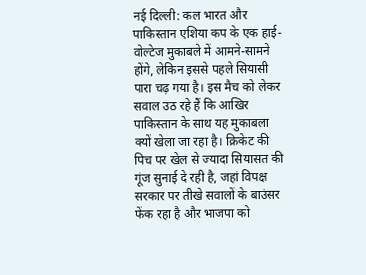नई दिल्ली: कल भारत और पाकिस्तान एशिया कप के एक हाई-वोल्टेज मुकाबले में आमने-सामने होंगे, लेकिन इससे पहले सियासी पारा चढ़ गया है। इस मैच को लेकर सवाल उठ रहे हैं कि आखिर पाकिस्तान के साथ यह मुकाबला क्यों खेला जा रहा है। क्रिकेट की पिच पर खेल से ज्यादा सियासत की गूंज सुनाई दे रही है, जहां विपक्ष सरकार पर तीखे सवालों के बाउंसर फेंक रहा है और भाजपा को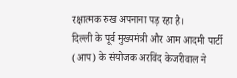रक्षात्मक रुख अपनाना पड़ रहा है।
दिल्ली के पूर्व मुख्यमंत्री और आम आदमी पार्टी (आप) के संयोजक अरविंद केजरीवाल ने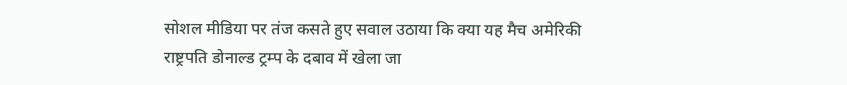सोशल मीडिया पर तंज कसते हुए सवाल उठाया कि क्या यह मैच अमेरिकी राष्ट्रपति डोनाल्ड ट्रम्प के दबाव में खेला जा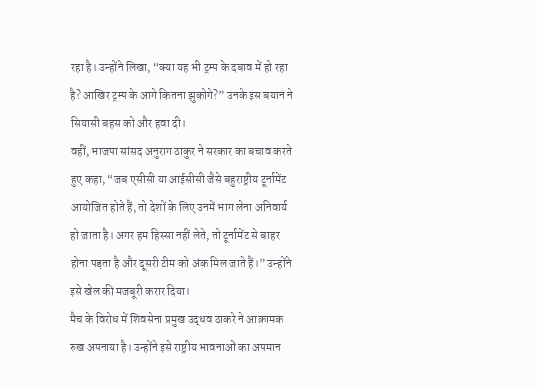रहा है। उन्होंने लिखा, “क्या यह भी ट्रम्प के दबाव में हो रहा है? आखिर ट्रम्प के आगे कितना झुकोगे?” उनके इस बयान ने सियासी बहस को और हवा दी।
वहीं, भाजपा सांसद अनुराग ठाकुर ने सरकार का बचाव करते हुए कहा, “जब एसीसी या आईसीसी जैसे बहुराष्ट्रीय टूर्नामेंट आयोजित होते हैं, तो देशों के लिए उनमें भाग लेना अनिवार्य हो जाता है। अगर हम हिस्सा नहीं लेते, तो टूर्नामेंट से बाहर होना पड़ता है और दूसरी टीम को अंक मिल जाते हैं।” उन्होंने इसे खेल की मजबूरी करार दिया।
मैच के विरोध में शिवसेना प्रमुख उद्धव ठाकरे ने आक्रामक रुख अपनाया है। उन्होंने इसे राष्ट्रीय भावनाओं का अपमान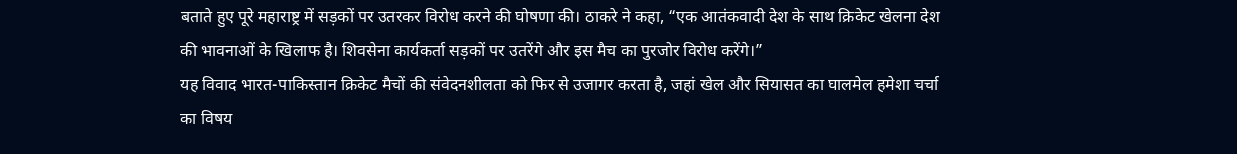बताते हुए पूरे महाराष्ट्र में सड़कों पर उतरकर विरोध करने की घोषणा की। ठाकरे ने कहा, “एक आतंकवादी देश के साथ क्रिकेट खेलना देश की भावनाओं के खिलाफ है। शिवसेना कार्यकर्ता सड़कों पर उतरेंगे और इस मैच का पुरजोर विरोध करेंगे।”
यह विवाद भारत-पाकिस्तान क्रिकेट मैचों की संवेदनशीलता को फिर से उजागर करता है, जहां खेल और सियासत का घालमेल हमेशा चर्चा का विषय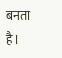बनता है।